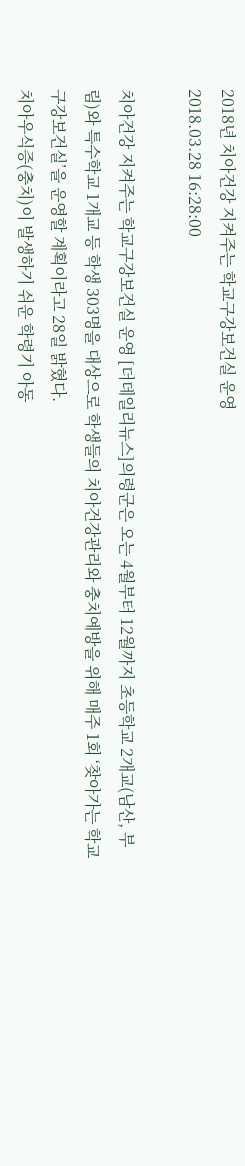2018년 치아건강 지켜주는 학교구강보건실 운영
2018.03.28 16:28:00

치아건강 지켜주는 학교구강보건실 운영 [더데일리뉴스]의령군은 오는 4월부터 12월까지 초등학교 2개교(남산, 부림)와 특수학교 1개교 등 학생 303명을 대상으로 학생들의 치아건강관리와 충치예방을 위해 매주 1회 ‘찾아가는 학교구강보건실’을 운영할 계획이라고 28일 밝혔다.
치아우식증(충치)이 발생하기 쉬운 학령기 아동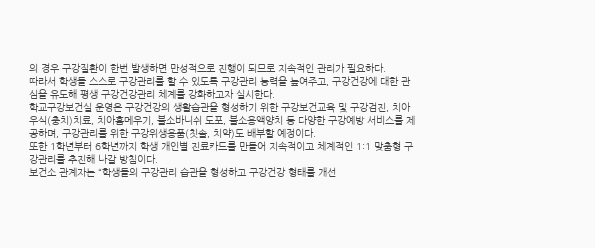의 경우 구강질환이 한번 발생하면 만성적으로 진행이 되므로 지속적인 관리가 필요하다.
따라서 학생들 스스로 구강관리를 할 수 있도록 구강관리 능력을 높여주고, 구강건강에 대한 관심을 유도해 평생 구강건강관리 체계를 강화하고자 실시한다.
학교구강보건실 운영은 구강건강의 생활습관을 형성하기 위한 구강보건교육 및 구강검진, 치아우식(충치)치료, 치아홈메우기, 불소바니쉬 도포, 불소용액양치 등 다양한 구강예방 서비스를 제공하며, 구강관리를 위한 구강위생용품(칫솔, 치약)도 배부할 예정이다.
또한 1학년부터 6학년까지 학생 개인별 진료카드를 만들어 지속적이고 체계적인 1:1 맞춤형 구강관리를 추진해 나갈 방침이다.
보건소 관계자는 “학생들의 구강관리 습관을 형성하고 구강건강 형태를 개선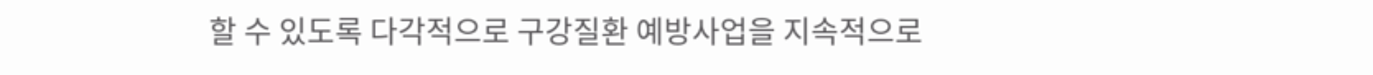할 수 있도록 다각적으로 구강질환 예방사업을 지속적으로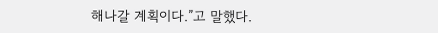해나갈 계획이다.”고 말했다.